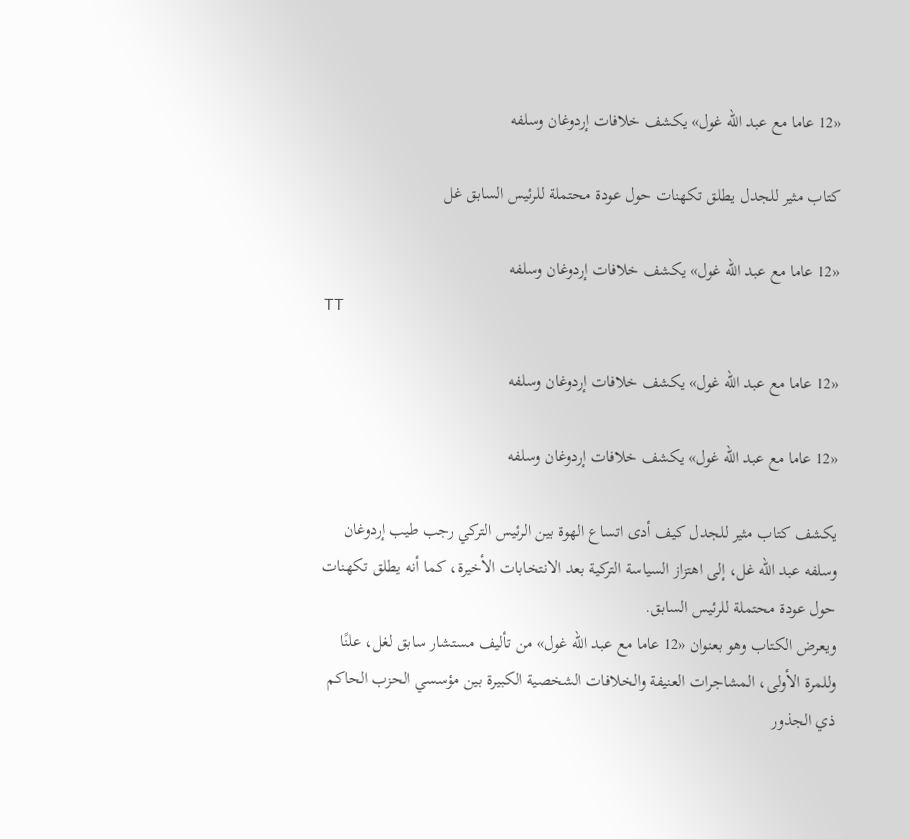«12 عاما مع عبد الله غول» يكشف خلافات إردوغان وسلفه

كتاب مثير للجدل يطلق تكهنات حول عودة محتملة للرئيس السابق غل

«12 عاما مع عبد الله غول» يكشف خلافات إردوغان وسلفه
TT

«12 عاما مع عبد الله غول» يكشف خلافات إردوغان وسلفه

«12 عاما مع عبد الله غول» يكشف خلافات إردوغان وسلفه

يكشف كتاب مثير للجدل كيف أدى اتساع الهوة بين الرئيس التركي رجب طيب إردوغان وسلفه عبد الله غل، إلى اهتزاز السياسة التركية بعد الانتخابات الأخيرة، كما أنه يطلق تكهنات حول عودة محتملة للرئيس السابق.
ويعرض الكتاب وهو بعنوان «12 عاما مع عبد الله غول» من تأليف مستشار سابق لغل، علنًا وللمرة الأولى، المشاجرات العنيفة والخلافات الشخصية الكبيرة بين مؤسسي الحزب الحاكم ذي الجذور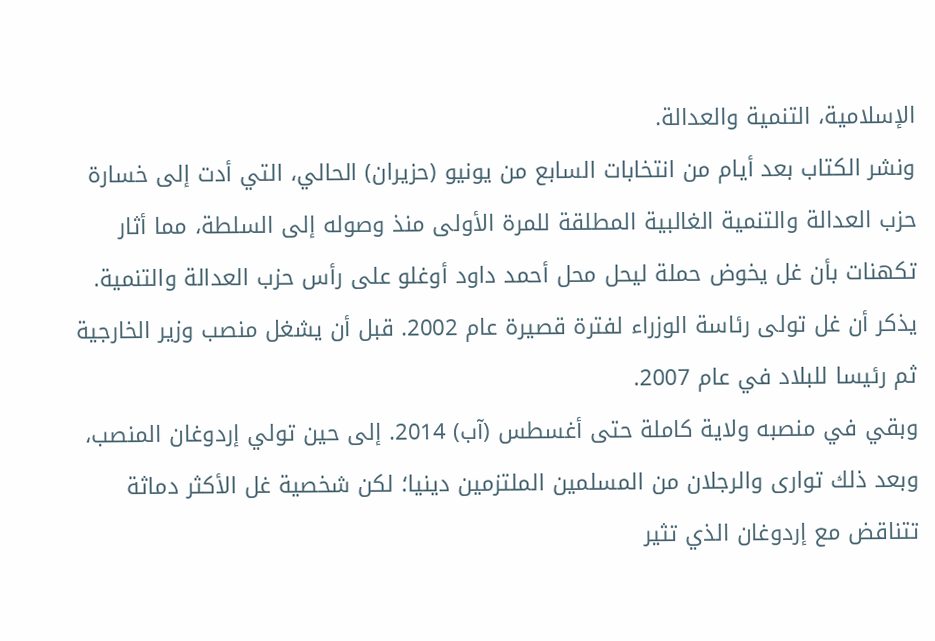الإسلامية، التنمية والعدالة.
ونشر الكتاب بعد أيام من انتخابات السابع من يونيو (حزيران) الحالي، التي أدت إلى خسارة حزب العدالة والتنمية الغالبية المطلقة للمرة الأولى منذ وصوله إلى السلطة، مما أثار تكهنات بأن غل يخوض حملة ليحل محل أحمد داود أوغلو على رأس حزب العدالة والتنمية.
يذكر أن غل تولى رئاسة الوزراء لفترة قصيرة عام 2002. قبل أن يشغل منصب وزير الخارجية ثم رئيسا للبلاد في عام 2007.
وبقي في منصبه ولاية كاملة حتى أغسطس (آب) 2014. إلى حين تولي إردوغان المنصب، وبعد ذلك توارى والرجلان من المسلمين الملتزمين دينيا؛ لكن شخصية غل الأكثر دماثة تتناقض مع إردوغان الذي تثير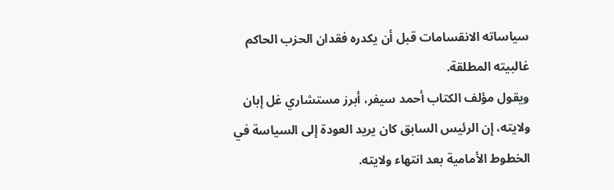سياساته الانقسامات قبل أن يكدره فقدان الحزب الحاكم غالبيته المطلقة.
ويقول مؤلف الكتاب أحمد سيفر، أبرز مستشاري غل إبان ولايته، إن الرئيس السابق كان يريد العودة إلى السياسة في الخطوط الأمامية بعد انتهاء ولايته.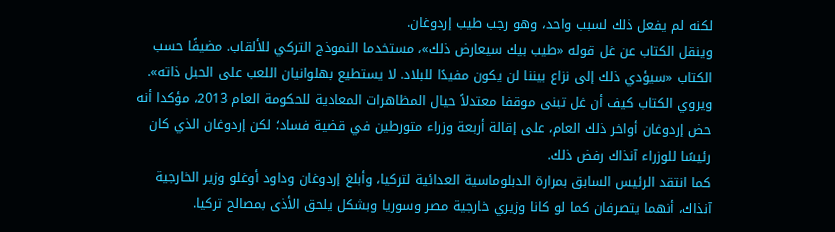لكنه لم يفعل ذلك لسبب واحد، وهو رجب طيب إردوغان.
وينقل الكتاب عن غل قوله «طيب بيك سيعارض ذلك»، مستخدما النموذج التركي للألقاب. مضيفًا حسب الكتاب «سيؤدي ذلك إلى نزاع بيننا لن يكون مفيدًا للبلاد. لا يستطيع بهلوانيان اللعب على الحبل ذاته».
ويروي الكتاب كيف أن غل تبنى موقفا معتدلاً حيال المظاهرات المعادية للحكومة العام 2013، مؤكدا أنه حض إردوغان أواخر ذلك العام، على إقالة أربعة وزراء متورطين في قضية فساد؛ لكن إردوغان الذي كان رئيسًا للوزراء آنذاك رفض ذلك.
كما انتقد الرئيس السابق بمرارة الدبلوماسية العدائية لتركيا، وأبلغ إردوغان وداود أوغلو وزير الخارجية آنذاك، أنهما يتصرفان كما لو كانا وزيري خارجية مصر وسوريا وبشكل يلحق الأذى بمصالح تركيا.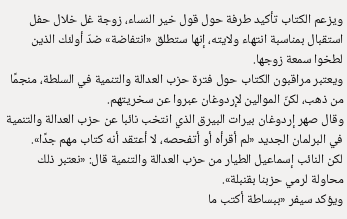ويزعم الكتاب تأكيد طرفة حول قول خير النساء، زوجة غل خلال حفل استقبال بمناسبة انتهاء ولايته، إنها ستطلق «انتفاضة» ضدّ أولئك الذين لطخوا سمعة زوجها.
ويعتبر مراقبون الكتاب حول فترة حزب العدالة والتنمية في السلطة، منجمًا من ذهب، لكنّ الموالين لإردوغان عبروا عن سخريتهم.
وقال صهر إردوغان بيرات البيرق الذي انتخب نائبا عن حزب العدالة والتنمية في البرلمان الجديد «لم أقرأه أو أتفحصه، لا أعتقد أنه كتاب مهم جدًا».
لكن النائب إسماعيل الطيار من حزب العدالة والتنمية قال: «نعتبر ذلك محاولة لرمي حزبنا بقنبلة».
ويؤكد سيفر «ببساطة أكتب ما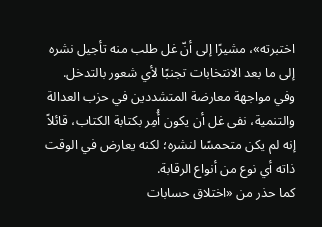اختبرته»، مشيرًا إلى أنّ غل طلب منه تأجيل نشره إلى ما بعد الانتخابات تجنبًا لأي شعور بالتدخل.
وفي مواجهة معارضة المتشددين في حزب العدالة والتنمية، نفى غل أن يكون أُمِر بكتابة الكتاب، قائلاً إنه لم يكن متحمسًا لنشره؛ لكنه يعارض في الوقت ذاته أي نوع من أنواع الرقابة.
كما حذر من «اختلاق حسابات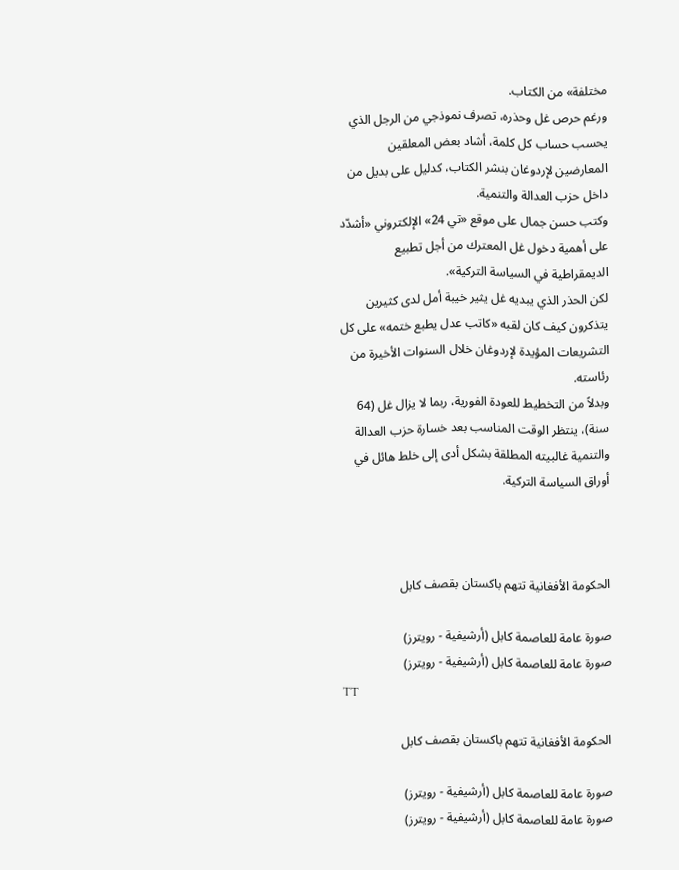مختلفة» من الكتاب.
ورغم حرص غل وحذره، تصرف نموذجي من الرجل الذي يحسب حساب كل كلمة، أشاد بعض المعلقين المعارضين لإردوغان بنشر الكتاب، كدليل على بديل من داخل حزب العدالة والتنمية.
وكتب حسن جمال على موقع «تي 24» الإلكتروني «أشدّد على أهمية دخول غل المعترك من أجل تطبيع الديمقراطية في السياسة التركية».
لكن الحذر الذي يبديه غل يثير خيبة أمل لدى كثيرين يتذكرون كيف كان لقبه «كاتب عدل يطبع ختمه» على كل التشريعات المؤيدة لإردوغان خلال السنوات الأخيرة من رئاسته.
وبدلاً من التخطيط للعودة الفورية، ربما لا يزال غل (64 سنة)، ينتظر الوقت المناسب بعد خسارة حزب العدالة والتنمية غالبيته المطلقة بشكل أدى إلى خلط هائل في أوراق السياسة التركية.



الحكومة الأفغانية تتهم باكستان بقصف كابل

صورة عامة للعاصمة كابل (أرشيفية - رويترز)
صورة عامة للعاصمة كابل (أرشيفية - رويترز)
TT

الحكومة الأفغانية تتهم باكستان بقصف كابل

صورة عامة للعاصمة كابل (أرشيفية - رويترز)
صورة عامة للعاصمة كابل (أرشيفية - رويترز)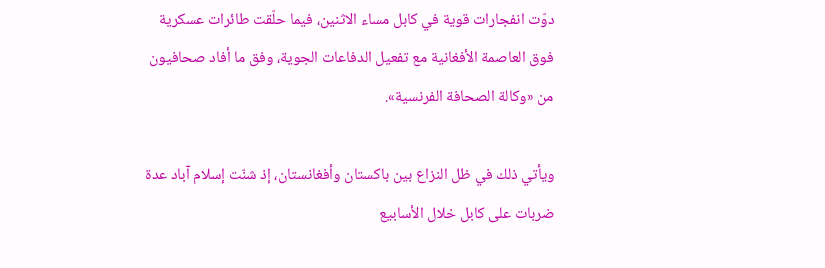دوّت انفجارات قوية في كابل مساء الاثنين، فيما حلّقت طائرات عسكرية فوق العاصمة الأفغانية مع تفعيل الدفاعات الجوية، وفق ما أفاد صحافيون من «وكالة الصحافة الفرنسية».

ويأتي ذلك في ظل النزاع بين باكستان وأفغانستان، إذ شنّت إسلام آباد عدة ضربات على كابل خلال الأسابيع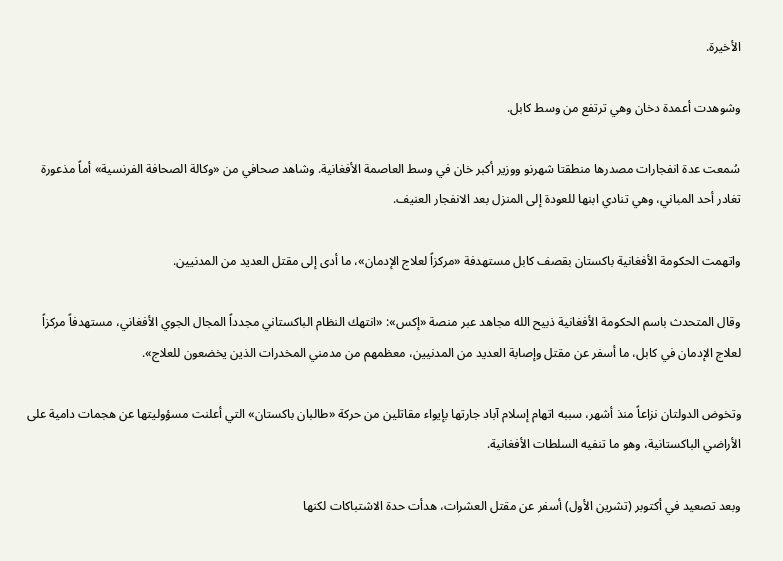الأخيرة.

وشوهدت أعمدة دخان وهي ترتفع من وسط كابل.

سُمعت عدة انفجارات مصدرها منطقتا شهرنو ووزير أكبر خان في وسط العاصمة الأفغانية. وشاهد صحافي من «وكالة الصحافة الفرنسية» أماً مذعورة تغادر أحد المباني، وهي تنادي ابنها للعودة إلى المنزل بعد الانفجار العنيف.

واتهمت الحكومة الأفغانية باكستان بقصف كابل مستهدفة «مركزاً لعلاج الإدمان»، ما أدى إلى مقتل العديد من المدنيين.

وقال المتحدث باسم الحكومة الأفغانية ذبيح الله مجاهد عبر منصة «إكس»: «انتهك النظام الباكستاني مجدداً المجال الجوي الأفغاني، مستهدفاً مركزاً لعلاج الإدمان في كابل، ما أسفر عن مقتل وإصابة العديد من المدنيين، معظمهم من مدمني المخدرات الذين يخضعون للعلاج».

وتخوض الدولتان نزاعاً منذ أشهر، سببه اتهام إسلام آباد جارتها بإيواء مقاتلين من حركة «طالبان باكستان» التي أعلنت مسؤوليتها عن هجمات دامية على الأراضي الباكستانية، وهو ما تنفيه السلطات الأفغانية.

وبعد تصعيد في أكتوبر (تشرين الأول) أسفر عن مقتل العشرات، هدأت حدة الاشتباكات لكنها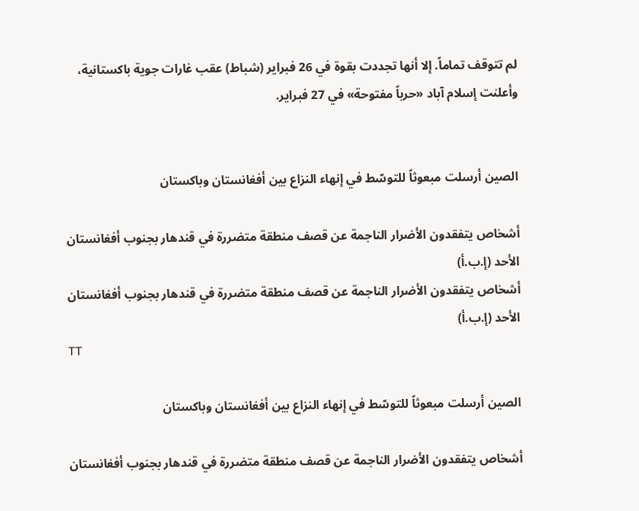لم تتوقف تماماً. إلا أنها تجددت بقوة في 26 فبراير (شباط) عقب غارات جوية باكستانية، وأعلنت إسلام آباد «حرباً مفتوحة» في 27 فبراير.


الصين أرسلت مبعوثاً للتوسّط في إنهاء النزاع بين أفغانستان وباكستان

أشخاص يتفقدون الأضرار الناجمة عن قصف منطقة متضررة في قندهار بجنوب أفغانستان الأحد (إ.ب.أ)
أشخاص يتفقدون الأضرار الناجمة عن قصف منطقة متضررة في قندهار بجنوب أفغانستان الأحد (إ.ب.أ)
TT

الصين أرسلت مبعوثاً للتوسّط في إنهاء النزاع بين أفغانستان وباكستان

أشخاص يتفقدون الأضرار الناجمة عن قصف منطقة متضررة في قندهار بجنوب أفغانستان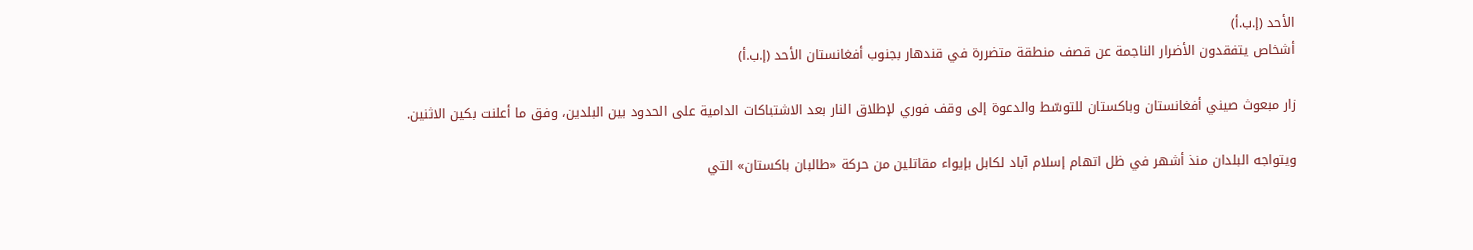الأحد (إ.ب.أ)
أشخاص يتفقدون الأضرار الناجمة عن قصف منطقة متضررة في قندهار بجنوب أفغانستان الأحد (إ.ب.أ)

زار مبعوث صيني أفغانستان وباكستان للتوسّط والدعوة إلى وقف فوري لإطلاق النار بعد الاشتباكات الدامية على الحدود بين البلدين، وفق ما أعلنت بكين الاثنين.

ويتواجه البلدان منذ أشهر في ظل اتهام إسلام آباد لكابل بإيواء مقاتلين من حركة «طالبان باكستان» التي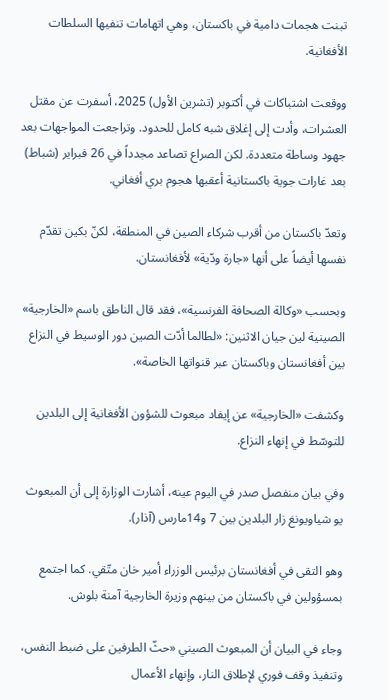تبنت هجمات دامية في باكستان، وهي اتهامات تنفيها السلطات الأفغانية.

ووقعت اشتباكات في أكتوبر (تشرين الأول) 2025، أسفرت عن مقتل العشرات، وأدت إلى إغلاق شبه كامل للحدود. وتراجعت المواجهات بعد جهود وساطة متعددة. لكن الصراع تصاعد مجدداً في 26 فبراير (شباط) بعد غارات جوية باكستانية أعقبها هجوم بري أفغاني.

وتعدّ باكستان من أقرب شركاء الصين في المنطقة، لكنّ بكين تقدّم نفسها أيضاً على أنها «جارة ودّية» لأفغانستان.

وبحسب «وكالة الصحافة الفرنسية»، فقد قال الناطق باسم «الخارجية» الصينية لين جيان الاثنين: «لطالما أدّت الصين دور الوسيط في النزاع بين أفغانستان وباكستان عبر قنواتها الخاصة».

وكشفت «الخارجية» عن إيفاد مبعوث للشؤون الأفغانية إلى البلدين للتوسّط في إنهاء النزاع.

وفي بيان منفصل صدر في اليوم عينه، أشارت الوزارة إلى أن المبعوث يو شياويونغ زار البلدين بين 7 و14مارس (آذار).

وهو التقى في أفغانستان برئيس الوزراء أمير خان متّقي. كما اجتمع بمسؤولين في باكستان من بينهم وزيرة الخارجية آمنة بلوش.

وجاء في البيان أن المبعوث الصيني «حثّ الطرفين على ضبط النفس، وتنفيذ وقف فوري لإطلاق النار، وإنهاء الأعمال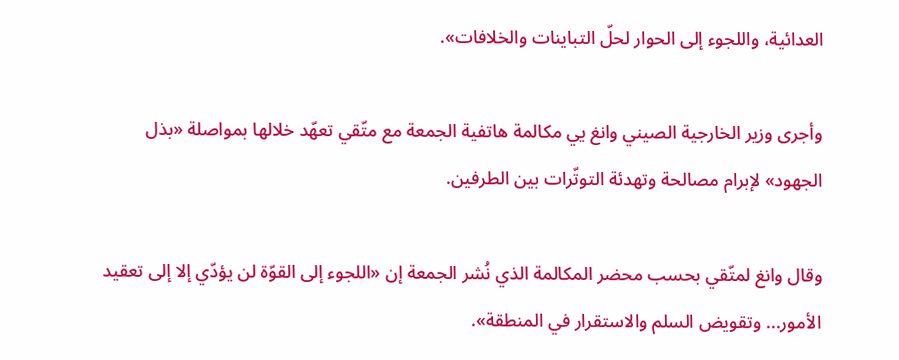العدائية، واللجوء إلى الحوار لحلّ التباينات والخلافات».

وأجرى وزير الخارجية الصيني وانغ يي مكالمة هاتفية الجمعة مع متّقي تعهّد خلالها بمواصلة «بذل الجهود» لإبرام مصالحة وتهدئة التوتّرات بين الطرفين.

وقال وانغ لمتّقي بحسب محضر المكالمة الذي نُشر الجمعة إن «اللجوء إلى القوّة لن يؤدّي إلا إلى تعقيد الأمور... وتقويض السلم والاستقرار في المنطقة».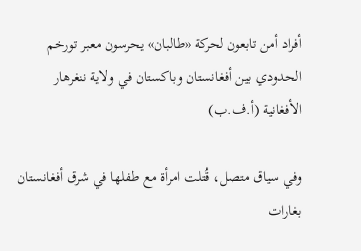أفراد أمن تابعون لحركة «طالبان» يحرسون معبر تورخم الحدودي بين أفغانستان وباكستان في ولاية ننغرهار الأفغانية (أ.ف.ب)

وفي سياق متصل، قُتلت امرأة مع طفلها في شرق أفغانستان بغارات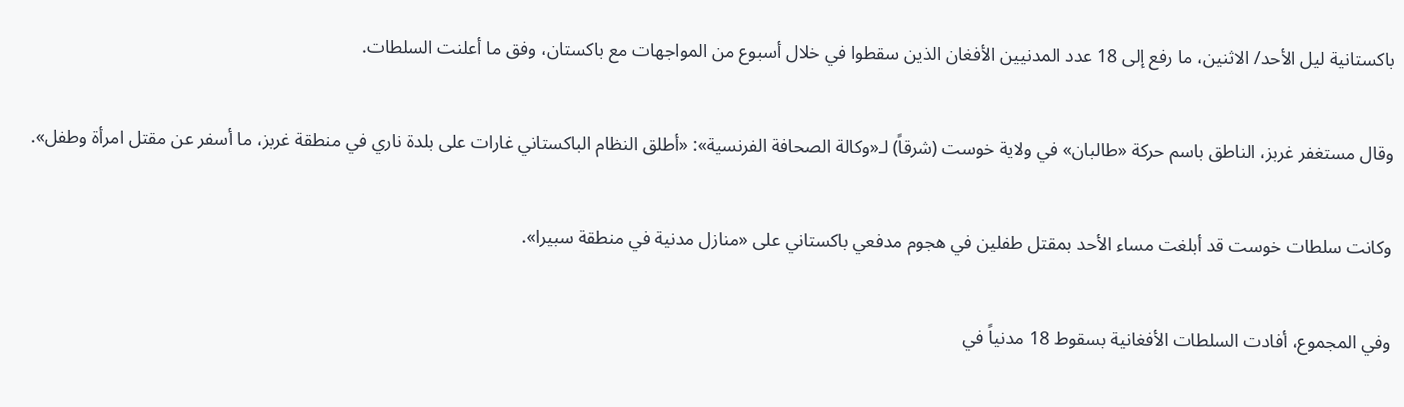باكستانية ليل الأحد/ الاثنين، ما رفع إلى 18 عدد المدنيين الأفغان الذين سقطوا في خلال أسبوع من المواجهات مع باكستان، وفق ما أعلنت السلطات.

وقال مستغفر غربز، الناطق باسم حركة «طالبان» في ولاية خوست (شرقاً) لـ«وكالة الصحافة الفرنسية»: «أطلق النظام الباكستاني غارات على بلدة ناري في منطقة غربز، ما أسفر عن مقتل امرأة وطفل».

وكانت سلطات خوست قد أبلغت مساء الأحد بمقتل طفلين في هجوم مدفعي باكستاني على «منازل مدنية في منطقة سبيرا».

وفي المجموع، أفادت السلطات الأفغانية بسقوط 18 مدنياً في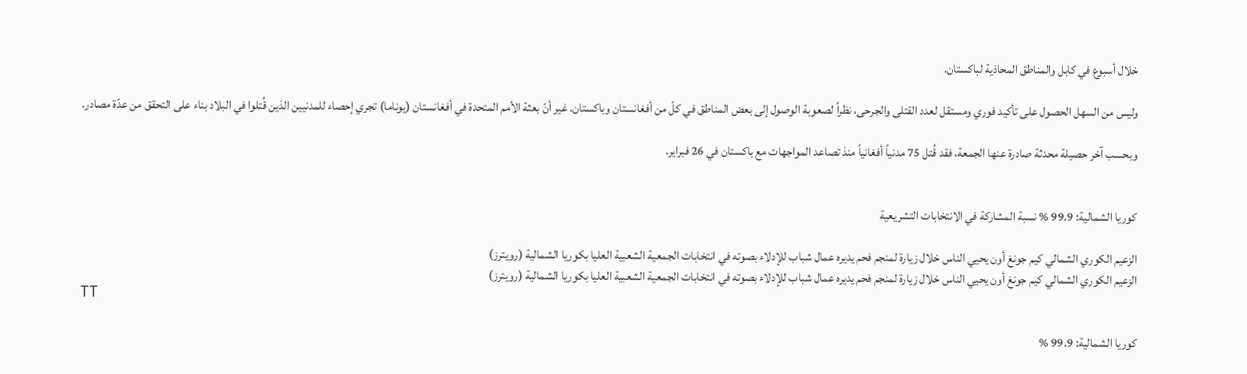خلال أسبوع في كابل والمناطق المحاذية لباكستان.

وليس من السهل الحصول على تأكيد فوري ومستقل لعدد القتلى والجرحى، نظراً لصعوبة الوصول إلى بعض المناطق في كلّ من أفغانستان وباكستان. غير أنّ بعثة الأمم المتحدة في أفغانستان (يوناما) تجري إحصاء للمدنيين الذين قُتلوا في البلاد بناء على التحقق من عدّة مصادر.

وبحسب آخر حصيلة محدثة صادرة عنها الجمعة، فقد قُتل 75 مدنياً أفغانياً منذ تصاعد المواجهات مع باكستان في 26 فبراير.


كوريا الشمالية: 99.9 % نسبة المشاركة في الانتخابات التشريعية

الزعيم الكوري الشمالي كيم جونغ أون يحيي الناس خلال زيارة لمنجم فحم يديره عمال شباب للإدلاء بصوته في انتخابات الجمعية الشعبية العليا بكوريا الشمالية (رويترز)
الزعيم الكوري الشمالي كيم جونغ أون يحيي الناس خلال زيارة لمنجم فحم يديره عمال شباب للإدلاء بصوته في انتخابات الجمعية الشعبية العليا بكوريا الشمالية (رويترز)
TT

كوريا الشمالية: 99.9 %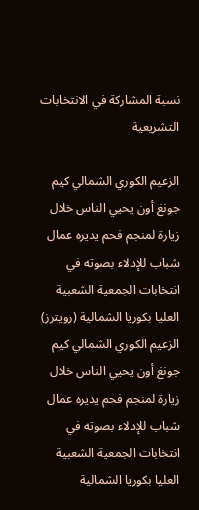نسبة المشاركة في الانتخابات التشريعية

الزعيم الكوري الشمالي كيم جونغ أون يحيي الناس خلال زيارة لمنجم فحم يديره عمال شباب للإدلاء بصوته في انتخابات الجمعية الشعبية العليا بكوريا الشمالية (رويترز)
الزعيم الكوري الشمالي كيم جونغ أون يحيي الناس خلال زيارة لمنجم فحم يديره عمال شباب للإدلاء بصوته في انتخابات الجمعية الشعبية العليا بكوريا الشمالية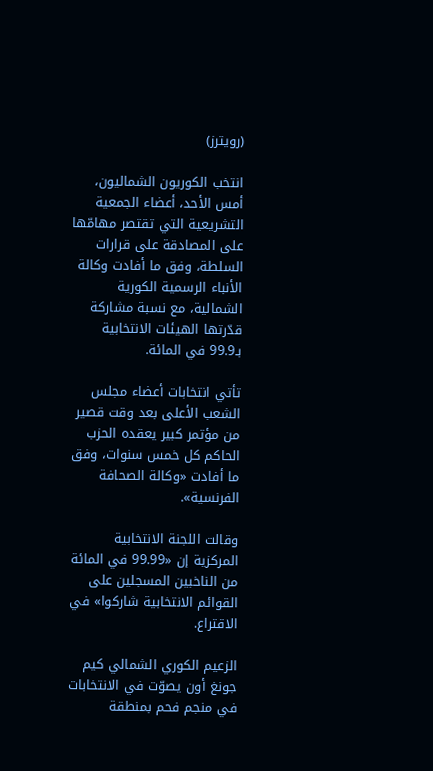(رويترز)

انتخب الكوريون الشماليون، أمس الأحد، أعضاء الجمعية التشريعية التي تقتصر مهامّها على المصادقة على قرارات السلطة، وفق ما أفادت وكالة الأنباء الرسمية الكورية الشمالية، مع نسبة مشاركة قدّرتها الهيئات الانتخابية بـ99.9 في المائة.

تأتي انتخابات أعضاء مجلس الشعب الأعلى بعد وقت قصير من مؤتمر كبير يعقده الحزب الحاكم كل خمس سنوات، وفق ما أفادت «وكالة الصحافة الفرنسية».

وقالت اللجنة الانتخابية المركزية إن «99.99 في المائة من الناخبين المسجلين على القوائم الانتخابية شاركوا» في الاقتراع.

الزعيم الكوري الشمالي كيم جونغ أون يصوّت في الانتخابات في منجم فحم بمنطقة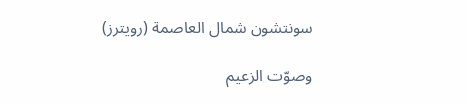سونتشون شمال العاصمة (رويترز)

وصوّت الزعيم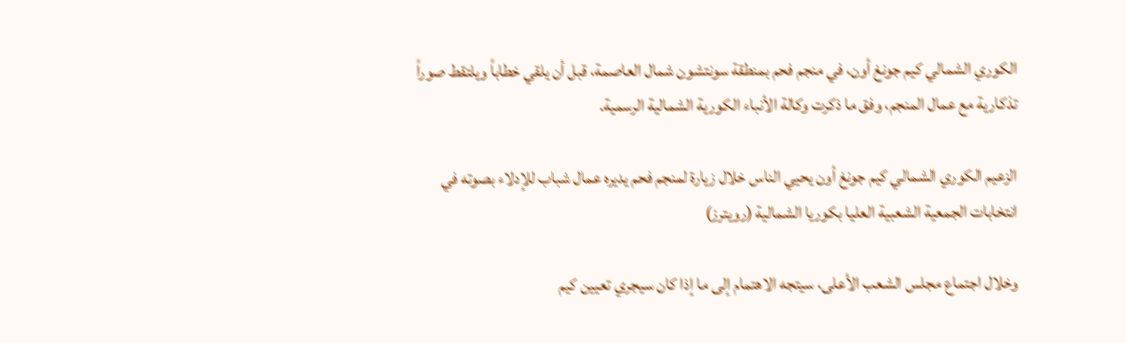الكوري الشمالي كيم جونغ أون، في منجم فحم بمنطقة سونتشون شمال العاصمة، قبل أن يلقي خطاباً ويلتقط صوراً تذكارية مع عمال المنجم، وفق ما ذكرت وكالة الأنباء الكورية الشمالية الرسمية.

الزعيم الكوري الشمالي كيم جونغ أون يحيي الناس خلال زيارة لمنجم فحم يديره عمال شباب للإدلاء بصوته في انتخابات الجمعية الشعبية العليا بكوريا الشمالية (رويترز)

وخلال اجتماع مجلس الشعب الأعلى، سيتجه الاهتمام إلى ما إذا كان سيجري تعيين كيم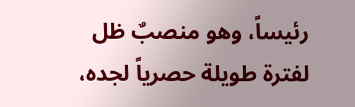رئيساً، وهو منصبٌ ظل لفترة طويلة حصرياً لجده،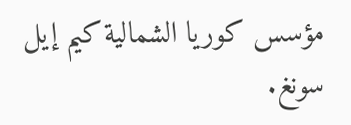مؤسس كوريا الشمالية كيم إيل سونغ.